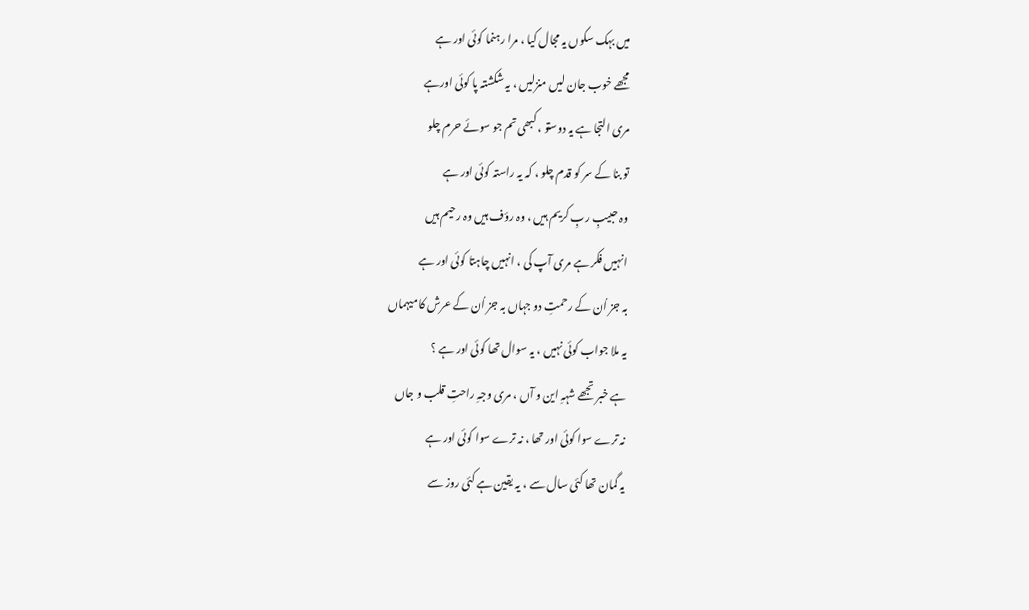میں بہک سکوں یہ مجال کیا ، مرا رہنما کوئی اور ہے
مجھے خوب جان لیں منزلیں ، یہ شکشتہ پا کوئی اورہے
مری التجا ہے یہ دوستو ، کبھی تم جو سوئے حرم چلو
تو بنا کے سر کو قدم چلو ، کہ یہ راستہ کوئی اور ہے
وہ حبیبِ ربِ کریم ہیں ، وہ رؤف ہیں وہ رحیم ہیں
انہیں فکر ہے مری آپ کی ، انہیں چاہتا کوئی اور ہے
بہ جز اُن کے رحمتِ دو جہاں بہ جز اُن کے عرش کا میہماں
یہ ملا جواب کوئی نہیں ، یہ سوال تھا کوئی اور ہے ؟
ہے خبر تجھے شہہِ این و آں ، مری وجہِ راحتِ قلب و جاں
نہ ترے سوا کوئی اور تھا ، نہ ترے سوا کوئی اور ہے
یہ گمان تھا کئی سال سے ، یہ یقین ہے کئی روز سے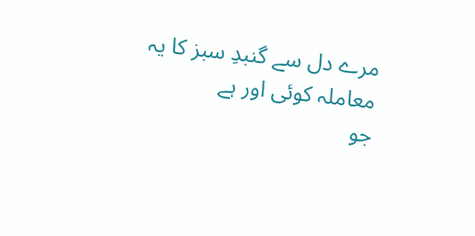مرے دل سے گنبدِ سبز کا یہ معاملہ کوئی اور ہے
جو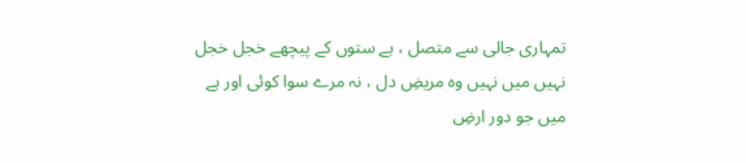تمہاری جالی سے متصل ، ہے ستوں کے پیچھے خجل خجل
نہیں میں نہیں وہ مریضِ دل ، نہ مرے سوا کوئی اور ہے
میں جو دور ارضِ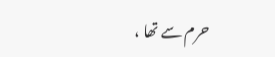حرم سے تھا ،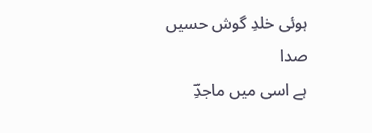ہوئی خلدِ گوش حسیں صدا
ہے اسی میں ماجدِؔ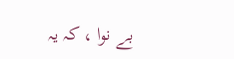بے نوا ، کہ یہ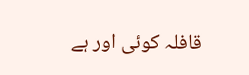قافلہ کوئی اور ہے